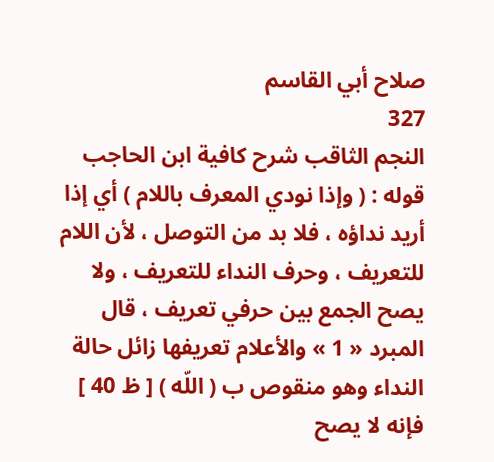صلاح أبي القاسم
327
النجم الثاقب شرح كافية ابن الحاجب
قوله : ( وإذا نودي المعرف باللام ) أي إذا أريد نداؤه ، فلا بد من التوصل ، لأن اللام للتعريف ، وحرف النداء للتعريف ، ولا يصح الجمع بين حرفي تعريف ، قال المبرد « 1 » والأعلام تعريفها زائل حالة النداء وهو منقوص ب ( اللّه ) [ ظ 40 ] فإنه لا يصح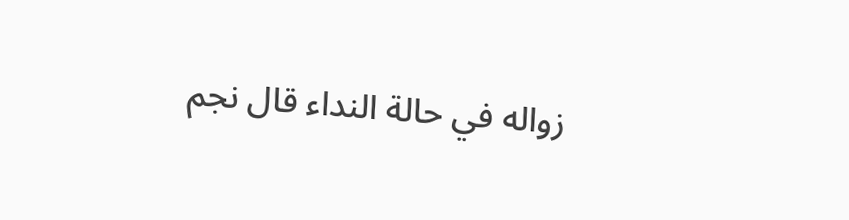زواله في حالة النداء قال نجم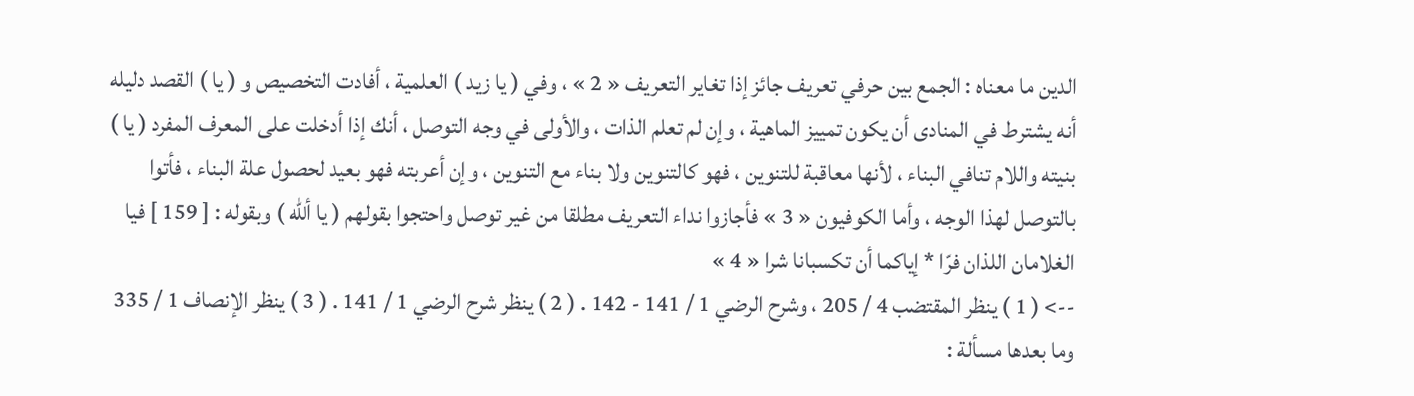الدين ما معناه : الجمع بين حرفي تعريف جائز إذا تغاير التعريف « 2 » ، وفي ( يا زيد ) العلمية ، أفادت التخصيص و ( يا ) القصد دليله أنه يشترط في المنادى أن يكون تمييز الماهية ، وإن لم تعلم الذات ، والأولى في وجه التوصل ، أنك إذا أدخلت على المعرف المفرد ( يا ) بنيته واللام تنافي البناء ، لأنها معاقبة للتنوين ، فهو كالتنوين ولا بناء مع التنوين ، وإن أعربته فهو بعيد لحصول علة البناء ، فأتوا بالتوصل لهذا الوجه ، وأما الكوفيون « 3 » فأجازوا نداء التعريف مطلقا من غير توصل واحتجوا بقولهم ( يا أللّه ) وبقوله : [ 159 ] فيا الغلامان اللذان فرّا * إياكما أن تكسبانا شرا « 4 »
--> ( 1 ) ينظر المقتضب 4 / 205 ، وشرح الرضي 1 / 141 - 142 . ( 2 ) ينظر شرح الرضي 1 / 141 . ( 3 ) ينظر الإنصاف 1 / 335 وما بعدها مسألة :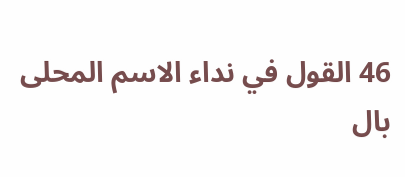46 القول في نداء الاسم المحلى بال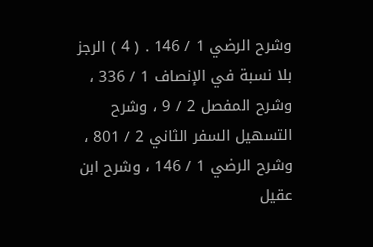وشرح الرضي 1 / 146 . ( 4 ) الرجز بلا نسبة في الإنصاف 1 / 336 ، وشرح المفصل 2 / 9 ، وشرح التسهيل السفر الثاني 2 / 801 ، وشرح الرضي 1 / 146 ، وشرح ابن عقيل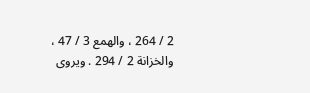2 / 264 ، والهمع 3 / 47 ، والخزانة 2 / 294 . ويروى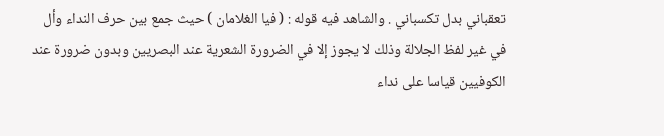تعقباني بدل تكسباني . والشاهد فيه قوله : ( فيا الغلامان ) حيث جمع بين حرف النداء وأل في غير لفظ الجلالة وذلك لا يجوز إلا في الضرورة الشعرية عند البصريين وبدون ضرورة عند الكوفيين قياسا على نداء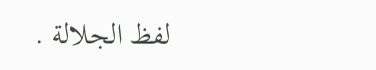لفظ الجلالة .